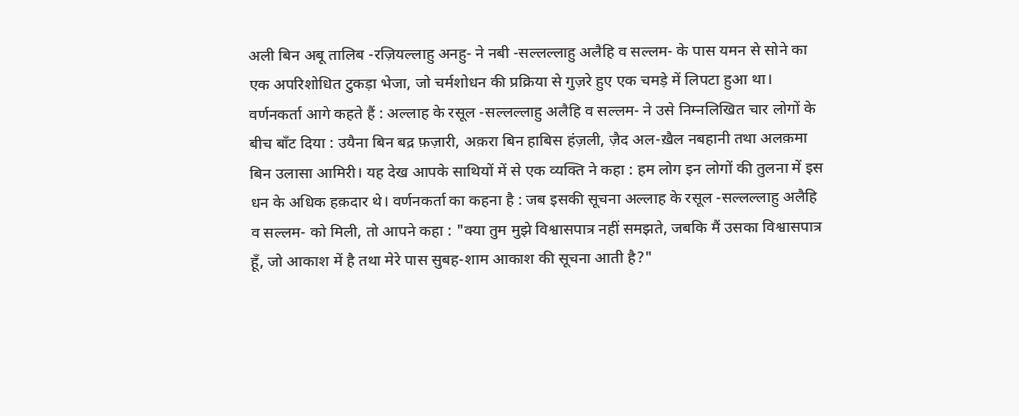अली बिन अबू तालिब -रज़ियल्लाहु अनहु- ने नबी -सल्लल्लाहु अलैहि व सल्लम- के पास यमन से सोने का एक अपरिशोधित टुकड़ा भेजा, जो चर्मशोधन की प्रक्रिया से गुज़रे हुए एक चमड़े में लिपटा हुआ था। वर्णनकर्ता आगे कहते हैं : अल्लाह के रसूल -सल्लल्लाहु अलैहि व सल्लम- ने उसे निम्नलिखित चार लोगों के बीच बाँट दिया : उयैना बिन बद्र फ़ज़ारी, अक़रा बिन हाबिस हंज़ली, ज़ैद अल-ख़ैल नबहानी तथा अलक़मा बिन उलासा आमिरी। यह देख आपके साथियों में से एक व्यक्ति ने कहा : हम लोग इन लोगों की तुलना में इस धन के अधिक हक़दार थे। वर्णनकर्ता का कहना है : जब इसकी सूचना अल्लाह के रसूल -सल्लल्लाहु अलैहि व सल्लम- को मिली, तो आपने कहा : "क्या तुम मुझे विश्वासपात्र नहीं समझते, जबकि मैं उसका विश्वासपात्र हूँ, जो आकाश में है तथा मेरे पास सुबह-शाम आकाश की सूचना आती है?"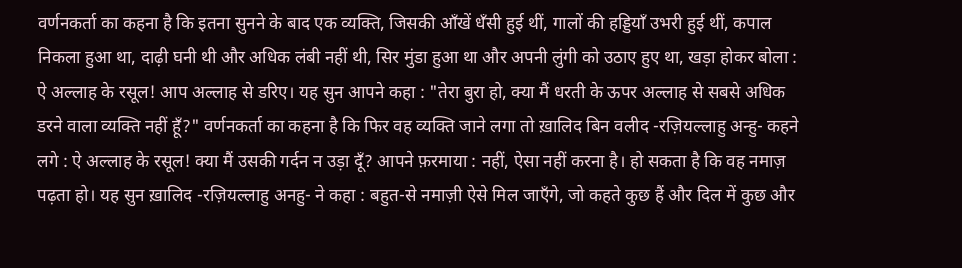वर्णनकर्ता का कहना है कि इतना सुनने के बाद एक व्यक्ति, जिसकी आँखें धँसी हुई थीं, गालों की हड्डियाँ उभरी हुई थीं, कपाल निकला हुआ था, दाढ़ी घनी थी और अधिक लंबी नहीं थी, सिर मुंडा हुआ था और अपनी लुंगी को उठाए हुए था, खड़ा होकर बोला : ऐ अल्लाह के रसूल! आप अल्लाह से डरिए। यह सुन आपने कहा : "तेरा बुरा हो, क्या मैं धरती के ऊपर अल्लाह से सबसे अधिक डरने वाला व्यक्ति नहीं हूँ?" वर्णनकर्ता का कहना है कि फिर वह व्यक्ति जाने लगा तो ख़ालिद बिन वलीद -रज़ियल्लाहु अन्हु- कहने लगे : ऐ अल्लाह के रसूल! क्या मैं उसकी गर्दन न उड़ा दूँ? आपने फ़रमाया : नहीं, ऐसा नहीं करना है। हो सकता है कि वह नमाज़ पढ़ता हो। यह सुन ख़ालिद -रज़ियल्लाहु अनहु- ने कहा : बहुत-से नमाज़ी ऐसे मिल जाएँगे, जो कहते कुछ हैं और दिल में कुछ और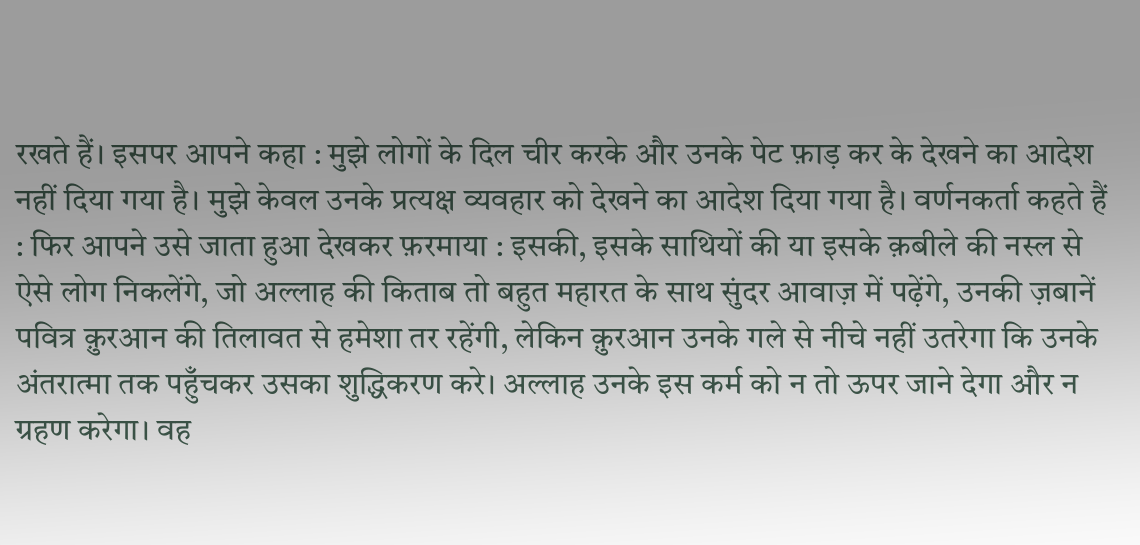रखते हैं। इसपर आपने कहा : मुझे लोगों के दिल चीर करके और उनके पेट फ़ाड़ कर के देखने का आदेश नहीं दिया गया है। मुझे केवल उनके प्रत्यक्ष व्यवहार को देखने का आदेश दिया गया है। वर्णनकर्ता कहते हैं : फिर आपने उसे जाता हुआ देखकर फ़रमाया : इसकी, इसके साथियों की या इसके क़बीले की नस्ल से ऐसे लोग निकलेंगे, जो अल्लाह की किताब तो बहुत महारत के साथ सुंदर आवाज़ में पढ़ेंगे, उनकी ज़बानें पवित्र क़ुरआन की तिलावत से हमेशा तर रहेंगी, लेकिन क़ुरआन उनके गले से नीचे नहीं उतरेगा कि उनके अंतरात्मा तक पहुँचकर उसका शुद्धिकरण करे। अल्लाह उनके इस कर्म को न तो ऊपर जाने देगा और न ग्रहण करेगा। वह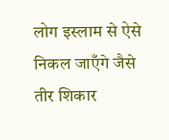लोग इस्लाम से ऐसे निकल जाएँगे जैसे तीर शिकार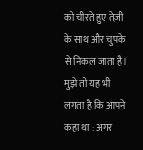को चीरते हुए तेज़ी के साथ और चुपके से निकल जाता है। मुझे तो यह भी लगता है कि आपने कहा था : अगर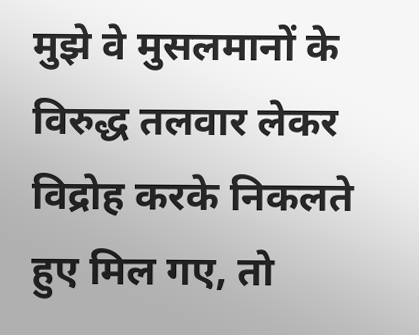मुझे वे मुसलमानों के विरुद्ध तलवार लेकर विद्रोह करके निकलते हुए मिल गए, तो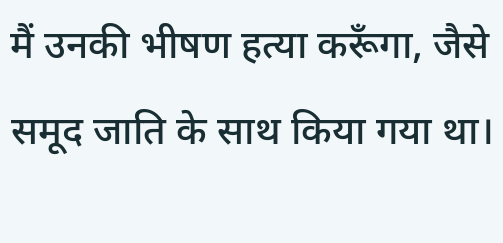मैं उनकी भीषण हत्या करूँगा, जैसे समूद जाति के साथ किया गया था।